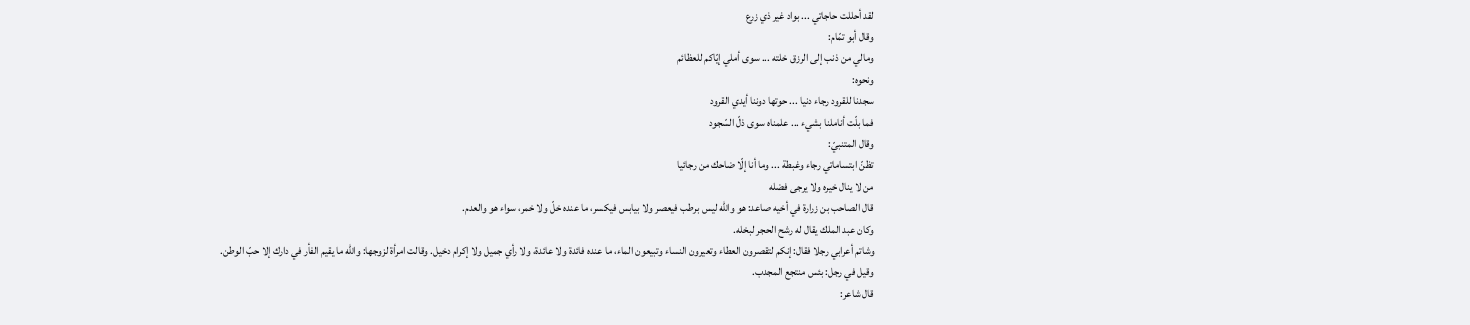لقد أحللت حاجاتي ... بواد غير ذي زرع
وقال أبو تمّام:
ومالي من ذنب إلى الرزق خلته ... سوى أملي إيّاكم للعظائم
ونحوه:
سجدنا للقرود رجاء دنيا ... حوتها دوننا أيدي القرود
فما بلّت أناملنا بشيء ... علمناه سوى ذلّ السّجود
وقال المتنبيّ:
تظنّ ابتساماتي رجاء وغبطة ... وما أنا إلّا ضاحك من رجائيا
من لا ينال خيره ولا يرجى فضله
قال الصاحب بن زرارة في أخيه صاعد: هو والله ليس برطب فيعصر ولا بيابس فيكسر، ما عنده خلّ ولا خمر، سواء هو والعدم.
وكان عبد الملك يقال له رشح الحجر لبخله.
وشاتم أعرابي رجلا فقال: إنكم لتقصرون العطاء وتعيرون النساء وتبيعون الماء، ما عنده فائدة ولا عائدة، ولا رأي جميل ولا إكرام دخيل. وقالت امرأة لزوجها: والله ما يقيم الفأر في دارك إلا حبّ الوطن.
وقيل في رجل: بئس منتجع المجدب.
قال شاعر: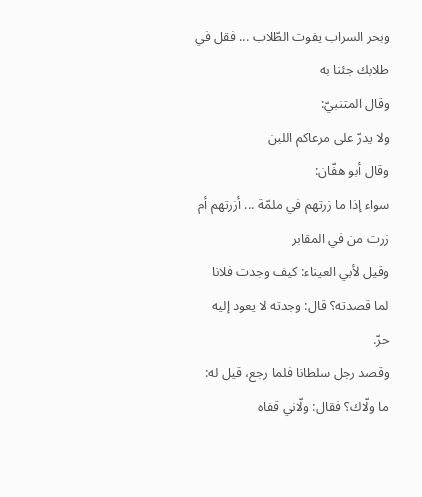وبحر السراب يفوت الطّلاب ... فقل في طلابك جئنا به
وقال المتنبيّ:
ولا يدرّ على مرعاكم اللبن
وقال أبو هفّان:
سواء إذا ما زرتهم في ملمّة ... أزرتهم أم زرت من في المقابر
وقيل لأبي العيناء: كيف وجدت فلانا لما قصدته؟ قال: وجدته لا يعود إليه حرّ.
وقصد رجل سلطانا فلما رجع، قيل له: ما ولّاك؟ فقال: ولّاني قفاه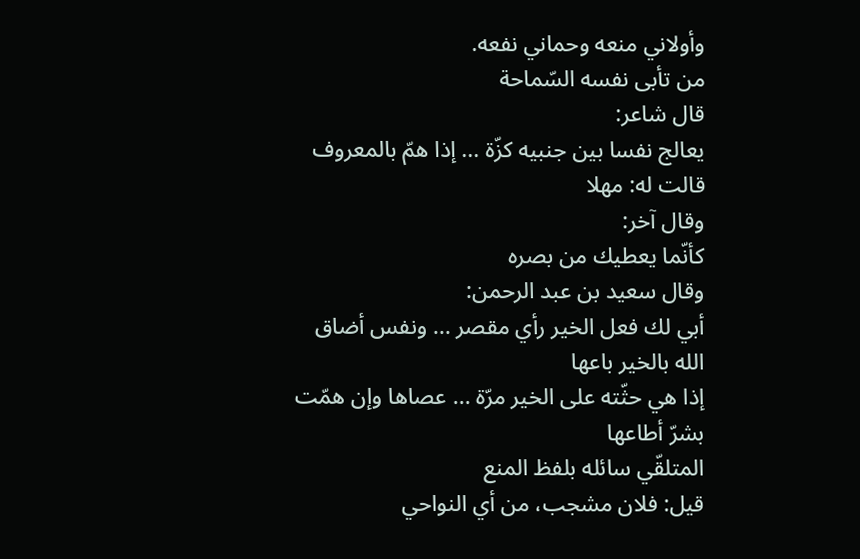وأولاني منعه وحماني نفعه.
من تأبى نفسه السّماحة
قال شاعر:
يعالج نفسا بين جنبيه كزّة ... إذا همّ بالمعروف قالت له: مهلا
وقال آخر:
كأنّما يعطيك من بصره
وقال سعيد بن عبد الرحمن:
أبي لك فعل الخير رأي مقصر ... ونفس أضاق الله بالخير باعها
إذا هي حثّته على الخير مرّة ... عصاها وإن همّت بشرّ أطاعها
المتلقّي سائله بلفظ المنع
قيل: فلان مشجب، من أي النواحي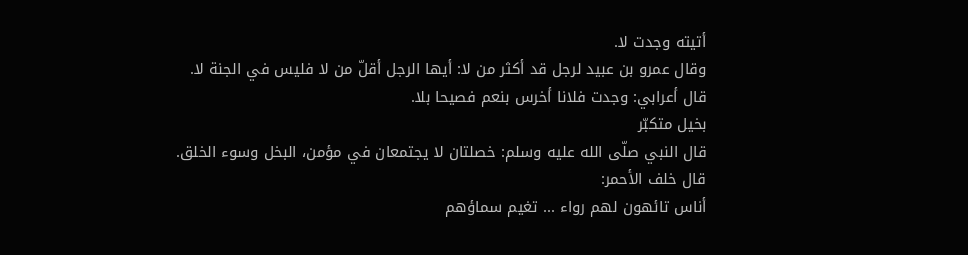أتيته وجدت لا.
وقال عمرو بن عبيد لرجل قد أكثر من لا: أيها الرجل أقلّ من لا فليس في الجنة لا.
قال أعرابي: وجدت فلانا أخرس بنعم فصيحا بلا.
بخيل متكبّر
قال النبي صلّى الله عليه وسلم: خصلتان لا يجتمعان في مؤمن، البخل وسوء الخلق.
قال خلف الأحمر:
أناس تائهون لهم رواء ... تغيم سماؤهم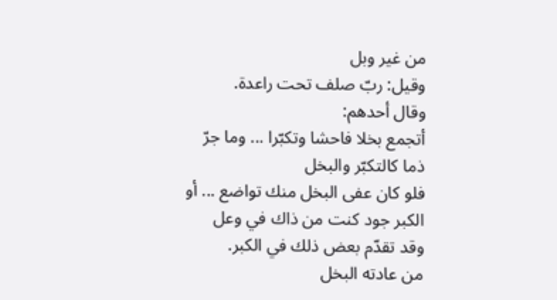من غير وبل
وقيل: ربّ صلف تحت راعدة.
وقال أحدهم:
أتجمع بخلا فاحشا وتكبّرا ... وما جرّ ذما كالتكبّر والبخل
فلو كان عفى البخل منك تواضع ... أو الكبر جود كنت من ذاك في وعل
وقد تقدّم بعض ذلك في الكبر.
من عادته البخل